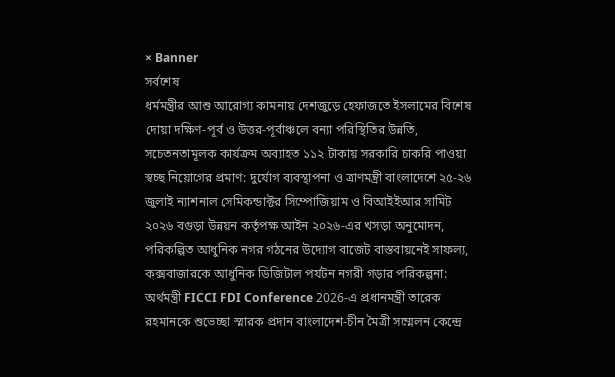× Banner
সর্বশেষ
ধর্মমন্ত্রীর আশু আরোগ্য কামনায় দেশজুড়ে হেফাজতে ইসলামের বিশেষ দোয়া দক্ষিণ-পূর্ব ও উত্তর-পূর্বাঞ্চলে বন্যা পরিস্থিতির উন্নতি, সচেতনতামূলক কার্যক্রম অব্যাহত ১১২ টাকায় সরকারি চাকরি পাওয়া স্বচ্ছ নিয়োগের প্রমাণ: দুর্যোগ ব্যবস্থাপনা ও ত্রাণমন্ত্রী বাংলাদেশে ২৫-২৬ জুলাই ন্যাশনাল সেমিকন্ডাক্টর সিম্পোজিয়াম ও বিআইইআর সামিট ২০২৬ বগুড়া উন্নয়ন কর্তৃপক্ষ আইন ২০২৬-এর খসড়া অনুমোদন, পরিকল্পিত আধুনিক নগর গঠনের উদ্যোগ বাজেট বাস্তবায়নেই সাফল্য, কক্সবাজারকে আধুনিক ডিজিটাল পর্যটন নগরী গড়ার পরিকল্পনা: অর্থমন্ত্রী FICCI FDI Conference 2026-এ প্রধানমন্ত্রী তারেক রহমানকে শুভেচ্ছা স্মারক প্রদান বাংলাদেশ-চীন মৈত্রী সম্মেলন কেন্দ্রে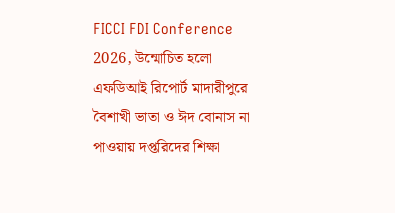FICCI FDI Conference 2026, উন্মোচিত হলো এফডিআই রিপোর্ট মাদারীপুরে বৈশাখী ভাতা ও ঈদ বোনাস না পাওয়ায় দপ্তরিদের শিক্ষা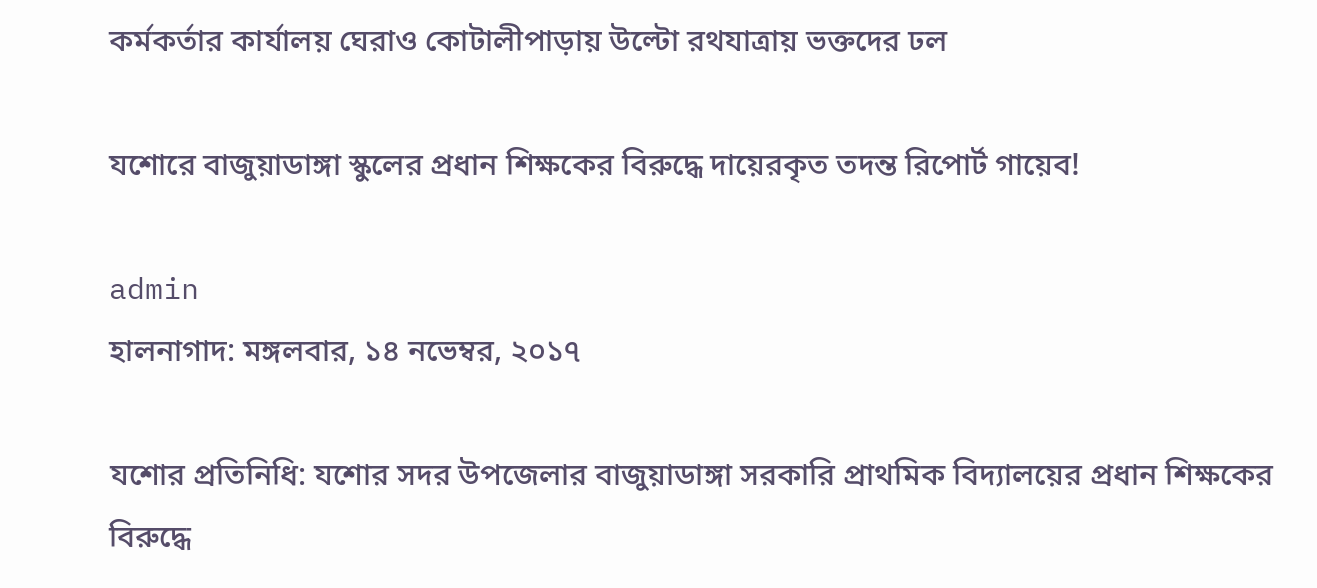কর্মকর্তার কার্যালয় ঘেরাও কোটালীপাড়ায় উল্টো রথযাত্রায় ভক্তদের ঢল

যশোরে বাজুয়াডাঙ্গা স্কুলের প্রধান শিক্ষকের বিরুদ্ধে দায়েরকৃত তদন্ত রিপোর্ট গায়েব!

admin
হালনাগাদ: মঙ্গলবার, ১৪ নভেম্বর, ২০১৭

যশোর প্রতিনিধি: যশোর সদর উপজেলার বাজুয়াডাঙ্গা সরকারি প্রাথমিক বিদ্যালয়ের প্রধান শিক্ষকের বিরুদ্ধে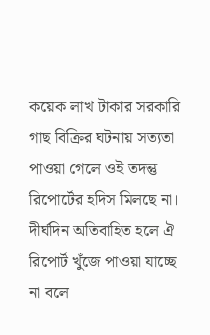কয়েক লাখ টাকার সরকারি গাছ বিক্রির ঘটনায় সত্যতা পাওয়া গেলে ওই তদন্তু রিপোর্টের হদিস মিলছে না। দীর্ঘদিন অতিবাহিত হলে ঐ রিপোর্ট খুঁজে পাওয়া যাচ্ছে না বলে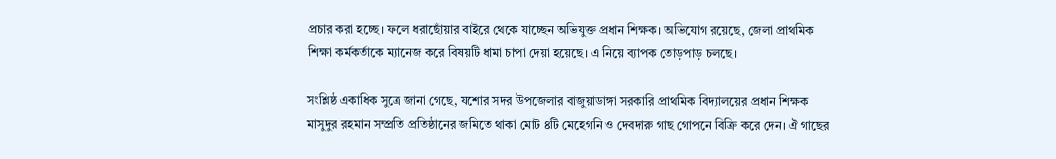প্রচার করা হচ্ছে। ফলে ধরাছোঁয়ার বাইরে থেকে যাচ্ছেন অভিযুক্ত প্রধান শিক্ষক। অভিযোগ রয়েছে, জেলা প্রাথমিক শিক্ষা কর্মকর্তাকে ম্যানেজ করে বিষয়টি ধামা চাপা দেয়া হয়েছে। এ নিয়ে ব্যাপক তোড়পাড় চলছে।

সংশ্লিষ্ঠ একাধিক সুত্রে জানা গেছে, যশোর সদর উপজেলার বাজুয়াডাঙ্গা সরকারি প্রাথমিক বিদ্যালয়ের প্রধান শিক্ষক মাসুদুর রহমান সম্প্রতি প্রতিষ্ঠানের জমিতে থাকা মোট ৪টি মেহেগনি ও দেবদারু গাছ গোপনে বিক্রি করে দেন। ঐ গাছের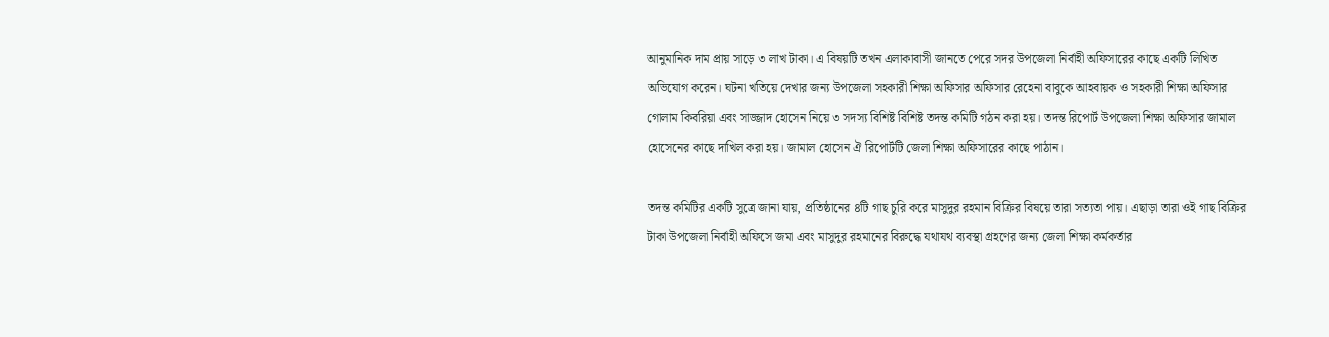আনুমানিক দাম প্রায় সাড়ে ৩ লাখ টাকা। এ বিষয়টি তখন এলাকাবাসী জানতে পেরে সদর উপজেলা নির্বাহী অফিসারের কাছে একটি লিখিত অভিযোগ করেন। ঘটনা খতিয়ে দেখার জন্য উপজেলা সহকারী শিক্ষা অফিসার অফিসার রেহেনা বাবুকে আহবায়ক ও সহকারী শিক্ষা অফিসার গোলাম কিবরিয়া এবং সাজ্জাদ হোসেন নিয়ে ৩ সদস্য বিশিষ্ট বিশিষ্ট তদন্ত কমিটি গঠন করা হয়। তদন্ত রিপোর্ট উপজেলা শিক্ষা অফিসার জামাল হোসেনের কাছে দাখিল করা হয়। জামাল হোসেন ঐ রিপোর্টটি জেলা শিক্ষা অফিসারের কাছে পাঠান।

তদন্ত কমিটির একটি সুত্রে জানা যায়, প্রতিষ্ঠানের ৪টি গাছ চুরি করে মাসুদুর রহমান বিক্রির বিষয়ে তারা সত্যতা পায়। এছাড়া তারা ওই গাছ বিক্রির টাকা উপজেলা নির্বাহী অফিসে জমা এবং মাসুদুর রহমানের বিরুদ্ধে যথাযথ ব্যবস্থা গ্রহণের জন্য জেলা শিক্ষা কর্মকর্তার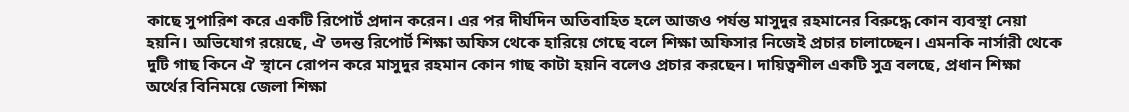কাছে সুপারিশ করে একটি রিপোর্ট প্রদান করেন। এর পর দীর্ঘদিন অতিবাহিত হলে আজও পর্যন্ত মাসুদুর রহমানের বিরুদ্ধে কোন ব্যবস্থা নেয়া হয়নি। অভিযোগ রয়েছে, ঐ তদন্ত রিপোর্ট শিক্ষা অফিস থেকে হারিয়ে গেছে বলে শিক্ষা অফিসার নিজেই প্রচার চালাচ্ছেন। এমনকি নার্সারী থেকে দুটি গাছ কিনে ঐ স্থানে রোপন করে মাসুদুর রহমান কোন গাছ কাটা হয়নি বলেও প্রচার করছেন। দায়িত্বশীল একটি সুত্র বলছে, প্রধান শিক্ষা অর্থের বিনিময়ে জেলা শিক্ষা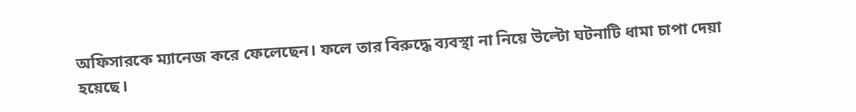অফিসারকে ম্যানেজ করে ফেলেছেন। ফলে তার বিরুদ্ধে ব্যবস্থা না নিয়ে উল্টো ঘটনাটি ধামা চাপা দেয়া হয়েছে।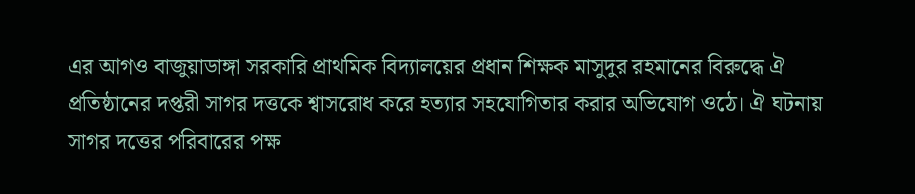এর আগও বাজুয়াডাঙ্গা সরকারি প্রাথমিক বিদ্যালয়ের প্রধান শিক্ষক মাসুদুর রহমানের বিরুদ্ধে ঐ প্রতিষ্ঠানের দপ্তরী সাগর দত্তকে শ্বাসরোধ করে হত্যার সহযোগিতার করার অভিযোগ ওঠে। ঐ ঘটনায় সাগর দত্তের পরিবারের পক্ষ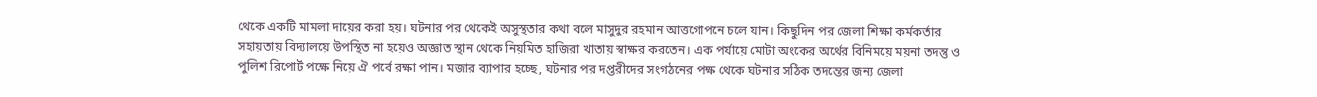থেকে একটি মামলা দায়ের করা হয়। ঘটনার পর থেকেই অসুস্থতার কথা বলে মাসুদুর রহমান আত্তগোপনে চলে যান। কিছুদিন পর জেলা শিক্ষা কর্মকর্তার সহায়তায় বিদ্যালয়ে উপস্থিত না হয়েও অজ্ঞাত স্থান থেকে নিয়মিত হাজিরা খাতায় স্বাক্ষর করতেন। এক পর্যায়ে মোটা অংকের অর্থের বিনিময়ে ময়না তদন্তু ও পুলিশ রিপোর্ট পক্ষে নিয়ে ঐ পর্বে রক্ষা পান। মজার ব্যাপার হচ্ছে, ঘটনার পর দপ্তরীদের সংগঠনের পক্ষ থেকে ঘটনার সঠিক তদন্তের জন্য জেলা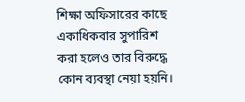শিক্ষা অফিসারের কাছে একাধিকবার সুপারিশ করা হলেও তার বিরুদ্ধে কোন ব্যবস্থা নেয়া হয়নি।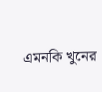এমনকি খুনের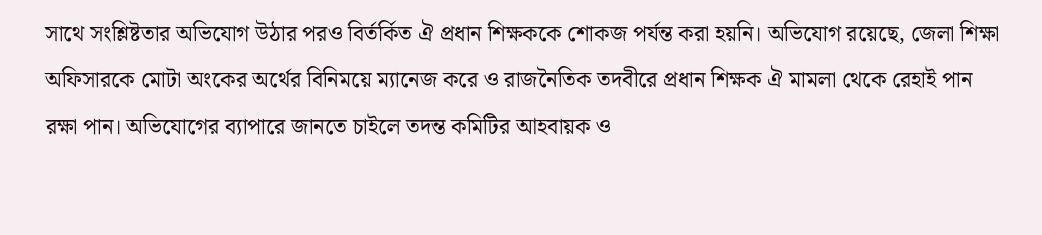সাথে সংশ্লিষ্টতার অভিযোগ উঠার পরও বির্তর্কিত ঐ প্রধান শিক্ষককে শোকজ পর্যন্ত করা হয়নি। অভিযোগ রয়েছে, জেলা শিক্ষা অফিসারকে মোটা অংকের অর্থের বিনিময়ে ম্যানেজ করে ও রাজনৈতিক তদবীরে প্রধান শিক্ষক ঐ মামলা থেকে রেহাই পান রক্ষা পান। অভিযোগের ব্যাপারে জানতে চাইলে তদন্ত কমিটির আহবায়ক ও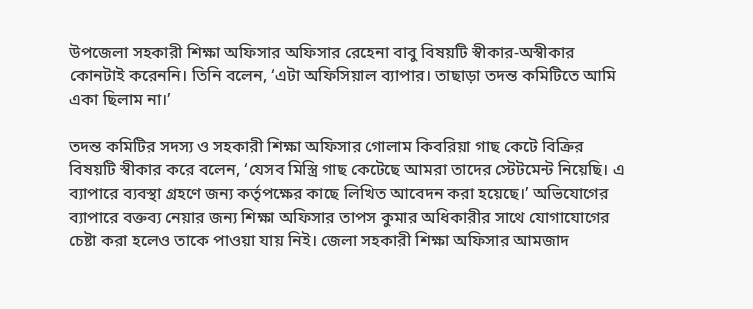উপজেলা সহকারী শিক্ষা অফিসার অফিসার রেহেনা বাবু বিষয়টি স্বীকার-অস্বীকার কোনটাই করেননি। তিনি বলেন, ‘এটা অফিসিয়াল ব্যাপার। তাছাড়া তদন্ত কমিটিতে আমি একা ছিলাম না।’

তদন্ত কমিটির সদস্য ও সহকারী শিক্ষা অফিসার গোলাম কিবরিয়া গাছ কেটে বিক্রির বিষয়টি স্বীকার করে বলেন, ‘যেসব মিস্ত্রি গাছ কেটেছে আমরা তাদের স্টেটমেন্ট নিয়েছি। এ ব্যাপারে ব্যবস্থা গ্রহণে জন্য কর্তৃপক্ষের কাছে লিখিত আবেদন করা হয়েছে।’ অভিযোগের ব্যাপারে বক্তব্য নেয়ার জন্য শিক্ষা অফিসার তাপস কুমার অধিকারীর সাথে যোগাযোগের চেষ্টা করা হলেও তাকে পাওয়া যায় নিই। জেলা সহকারী শিক্ষা অফিসার আমজাদ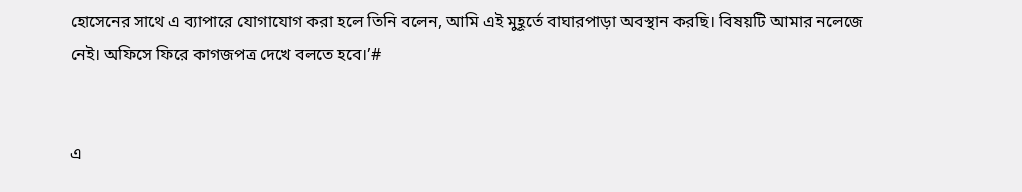হোসেনের সাথে এ ব্যাপারে যোগাযোগ করা হলে তিনি বলেন, আমি এই মুহূর্তে বাঘারপাড়া অবস্থান করছি। বিষয়টি আমার নলেজে নেই। অফিসে ফিরে কাগজপত্র দেখে বলতে হবে।’#


এ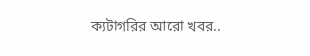ক্যটাগরির আরো খবর..